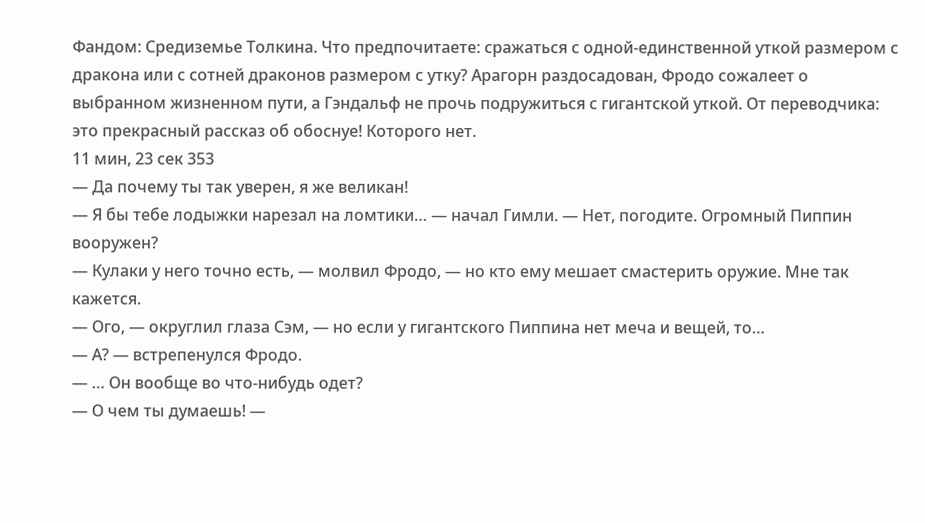Фандом: Средиземье Толкина. Что предпочитаете: сражаться с одной-единственной уткой размером с дракона или с сотней драконов размером с утку? Арагорн раздосадован, Фродо сожалеет о выбранном жизненном пути, а Гэндальф не прочь подружиться с гигантской уткой. От переводчика: это прекрасный рассказ об обоснуе! Которого нет.
11 мин, 23 сек 353
— Да почему ты так уверен, я же великан!
— Я бы тебе лодыжки нарезал на ломтики… — начал Гимли. — Нет, погодите. Огромный Пиппин вооружен?
— Кулаки у него точно есть, — молвил Фродо, — но кто ему мешает смастерить оружие. Мне так кажется.
— Ого, — округлил глаза Сэм, — но если у гигантского Пиппина нет меча и вещей, то…
— А? — встрепенулся Фродо.
— … Он вообще во что-нибудь одет?
— О чем ты думаешь! —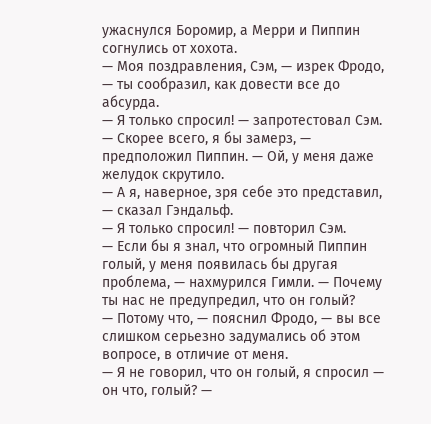ужаснулся Боромир, а Мерри и Пиппин согнулись от хохота.
— Моя поздравления, Сэм, — изрек Фродо, — ты сообразил, как довести все до абсурда.
— Я только спросил! — запротестовал Сэм.
— Скорее всего, я бы замерз, — предположил Пиппин. — Ой, у меня даже желудок скрутило.
— А я, наверное, зря себе это представил, — сказал Гэндальф.
— Я только спросил! — повторил Сэм.
— Если бы я знал, что огромный Пиппин голый, у меня появилась бы другая проблема, — нахмурился Гимли. — Почему ты нас не предупредил, что он голый?
— Потому что, — пояснил Фродо, — вы все слишком серьезно задумались об этом вопросе, в отличие от меня.
— Я не говорил, что он голый, я спросил — он что, голый? —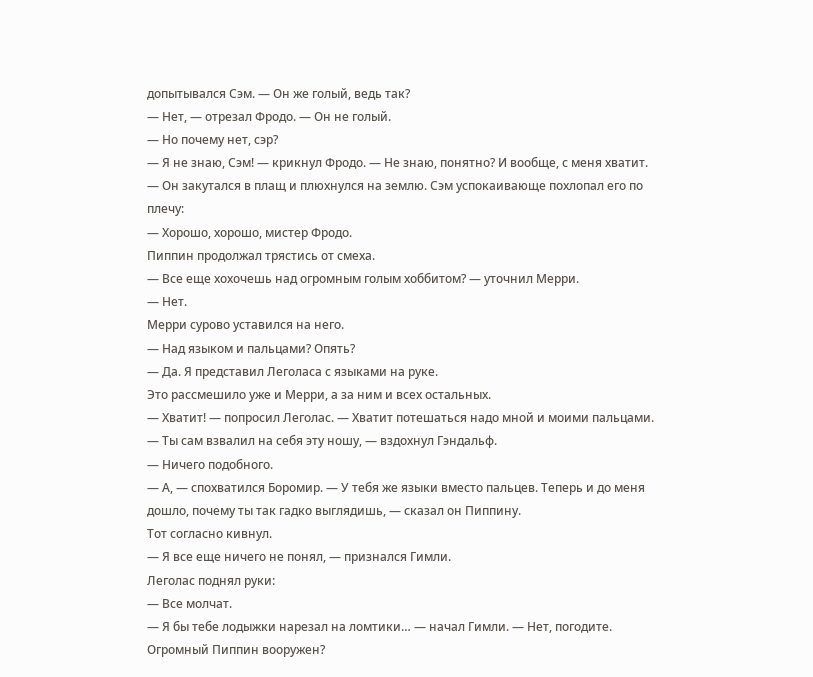допытывался Сэм. — Он же голый, ведь так?
— Нет, — отрезал Фродо. — Он не голый.
— Но почему нет, сэр?
— Я не знаю, Сэм! — крикнул Фродо. — Не знаю, понятно? И вообще, с меня хватит. — Он закутался в плащ и плюхнулся на землю. Сэм успокаивающе похлопал его по плечу:
— Хорошо, хорошо, мистер Фродо.
Пиппин продолжал трястись от смеха.
— Все еще хохочешь над огромным голым хоббитом? — уточнил Мерри.
— Нет.
Мерри сурово уставился на него.
— Над языком и пальцами? Опять?
— Да. Я представил Леголаса с языками на руке.
Это рассмешило уже и Мерри, а за ним и всех остальных.
— Хватит! — попросил Леголас. — Хватит потешаться надо мной и моими пальцами.
— Ты сам взвалил на себя эту ношу, — вздохнул Гэндальф.
— Ничего подобного.
— А, — спохватился Боромир. — У тебя же языки вместо пальцев. Теперь и до меня дошло, почему ты так гадко выглядишь, — сказал он Пиппину.
Тот согласно кивнул.
— Я все еще ничего не понял, — признался Гимли.
Леголас поднял руки:
— Все молчат.
— Я бы тебе лодыжки нарезал на ломтики… — начал Гимли. — Нет, погодите. Огромный Пиппин вооружен?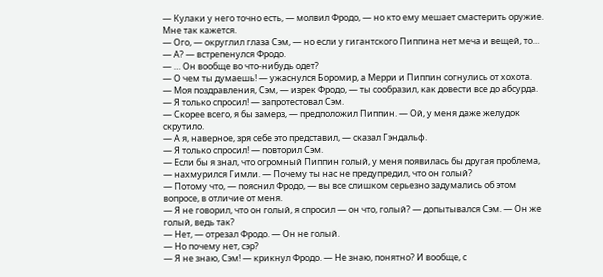— Кулаки у него точно есть, — молвил Фродо, — но кто ему мешает смастерить оружие. Мне так кажется.
— Ого, — округлил глаза Сэм, — но если у гигантского Пиппина нет меча и вещей, то…
— А? — встрепенулся Фродо.
— … Он вообще во что-нибудь одет?
— О чем ты думаешь! — ужаснулся Боромир, а Мерри и Пиппин согнулись от хохота.
— Моя поздравления, Сэм, — изрек Фродо, — ты сообразил, как довести все до абсурда.
— Я только спросил! — запротестовал Сэм.
— Скорее всего, я бы замерз, — предположил Пиппин. — Ой, у меня даже желудок скрутило.
— А я, наверное, зря себе это представил, — сказал Гэндальф.
— Я только спросил! — повторил Сэм.
— Если бы я знал, что огромный Пиппин голый, у меня появилась бы другая проблема, — нахмурился Гимли. — Почему ты нас не предупредил, что он голый?
— Потому что, — пояснил Фродо, — вы все слишком серьезно задумались об этом вопросе, в отличие от меня.
— Я не говорил, что он голый, я спросил — он что, голый? — допытывался Сэм. — Он же голый, ведь так?
— Нет, — отрезал Фродо. — Он не голый.
— Но почему нет, сэр?
— Я не знаю, Сэм! — крикнул Фродо. — Не знаю, понятно? И вообще, с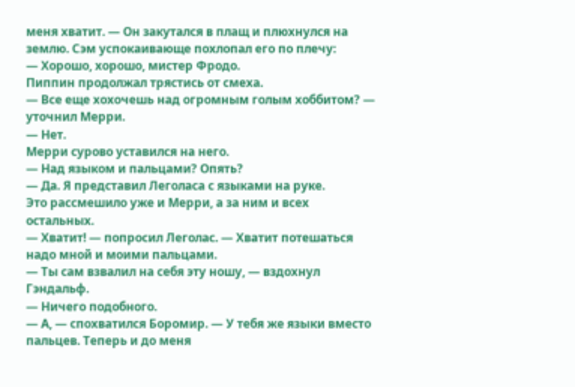меня хватит. — Он закутался в плащ и плюхнулся на землю. Сэм успокаивающе похлопал его по плечу:
— Хорошо, хорошо, мистер Фродо.
Пиппин продолжал трястись от смеха.
— Все еще хохочешь над огромным голым хоббитом? — уточнил Мерри.
— Нет.
Мерри сурово уставился на него.
— Над языком и пальцами? Опять?
— Да. Я представил Леголаса с языками на руке.
Это рассмешило уже и Мерри, а за ним и всех остальных.
— Хватит! — попросил Леголас. — Хватит потешаться надо мной и моими пальцами.
— Ты сам взвалил на себя эту ношу, — вздохнул Гэндальф.
— Ничего подобного.
— А, — спохватился Боромир. — У тебя же языки вместо пальцев. Теперь и до меня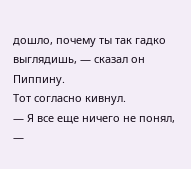дошло, почему ты так гадко выглядишь, — сказал он Пиппину.
Тот согласно кивнул.
— Я все еще ничего не понял, —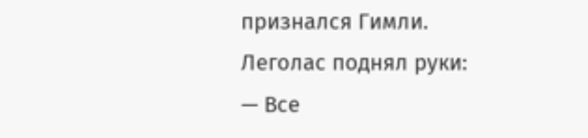признался Гимли.
Леголас поднял руки:
— Все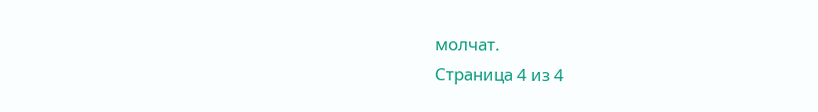молчат.
Страница 4 из 4